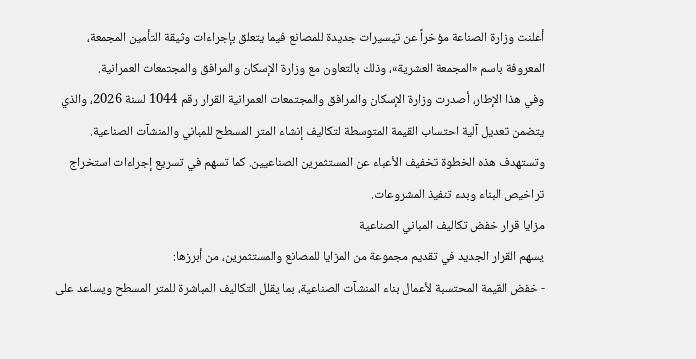أعلنت وزارة الصناعة مؤخراً عن تيسيرات جديدة للمصانع فيما يتعلق بإجراءات وثيقة التأمين المجمعة، المعروفة باسم «المجمعة العشرية»، وذلك بالتعاون مع وزارة الإسكان والمرافق والمجتمعات العمرانية.
وفي هذا الإطار، أصدرت وزارة الإسكان والمرافق والمجتمعات العمرانية القرار رقم 1044 لسنة 2026، والذي يتضمن تعديل آلية احتساب القيمة المتوسطة لتكاليف إنشاء المتر المسطح للمباني والمنشآت الصناعية.
وتستهدف هذه الخطوة تخفيف الأعباء عن المستثمرين الصناعيين. كما تسهم في تسريع إجراءات استخراج تراخيص البناء وبدء تنفيذ المشروعات.
مزايا قرار خفض تكاليف المباني الصناعية
يسهم القرار الجديد في تقديم مجموعة من المزايا للمصانع والمستثمرين، من أبرزها:
- خفض القيمة المحتسبة لأعمال بناء المنشآت الصناعية، بما يقلل التكاليف المباشرة للمتر المسطح ويساعد على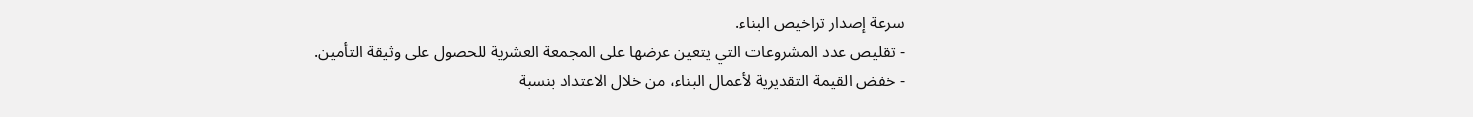سرعة إصدار تراخيص البناء.
- تقليص عدد المشروعات التي يتعين عرضها على المجمعة العشرية للحصول على وثيقة التأمين.
- خفض القيمة التقديرية لأعمال البناء، من خلال الاعتداد بنسبة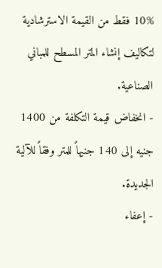10% فقط من القيمة الاسترشادية لتكاليف إنشاء المتر المسطح للمباني الصناعية.
- انخفاض قيمة التكلفة من 1400 جنيه إلى 140 جنيهاً للمتر وفقاً للآلية الجديدة.
- إعفاء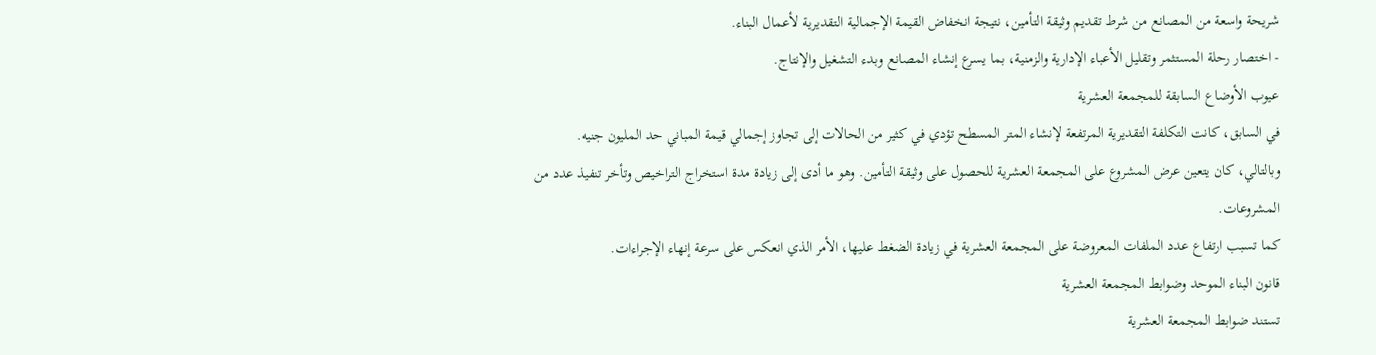شريحة واسعة من المصانع من شرط تقديم وثيقة التأمين، نتيجة انخفاض القيمة الإجمالية التقديرية لأعمال البناء.
- اختصار رحلة المستثمر وتقليل الأعباء الإدارية والزمنية، بما يسرع إنشاء المصانع وبدء التشغيل والإنتاج.
عيوب الأوضاع السابقة للمجمعة العشرية
في السابق، كانت التكلفة التقديرية المرتفعة لإنشاء المتر المسطح تؤدي في كثير من الحالات إلى تجاوز إجمالي قيمة المباني حد المليون جنيه.
وبالتالي، كان يتعين عرض المشروع على المجمعة العشرية للحصول على وثيقة التأمين. وهو ما أدى إلى زيادة مدة استخراج التراخيص وتأخر تنفيذ عدد من المشروعات.
كما تسبب ارتفاع عدد الملفات المعروضة على المجمعة العشرية في زيادة الضغط عليها، الأمر الذي انعكس على سرعة إنهاء الإجراءات.
قانون البناء الموحد وضوابط المجمعة العشرية
تستند ضوابط المجمعة العشرية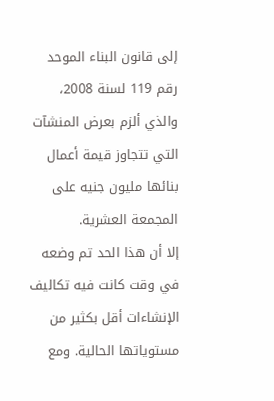إلى قانون البناء الموحد رقم 119 لسنة 2008، والذي ألزم بعرض المنشآت التي تتجاوز قيمة أعمال بنائها مليون جنيه على المجمعة العشرية.
إلا أن هذا الحد تم وضعه في وقت كانت فيه تكاليف الإنشاءات أقل بكثير من مستوياتها الحالية. ومع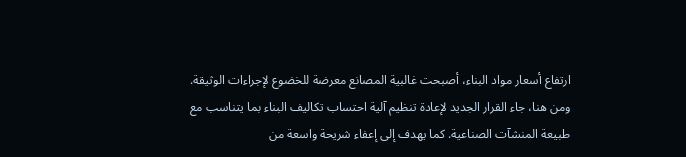ارتفاع أسعار مواد البناء، أصبحت غالبية المصانع معرضة للخضوع لإجراءات الوثيقة.
ومن هنا، جاء القرار الجديد لإعادة تنظيم آلية احتساب تكاليف البناء بما يتناسب مع طبيعة المنشآت الصناعية. كما يهدف إلى إعفاء شريحة واسعة من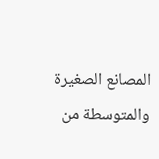المصانع الصغيرة والمتوسطة من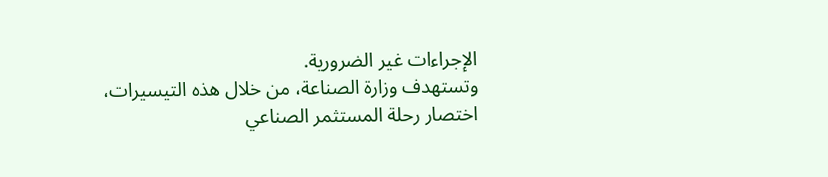الإجراءات غير الضرورية.
وتستهدف وزارة الصناعة، من خلال هذه التيسيرات، اختصار رحلة المستثمر الصناعي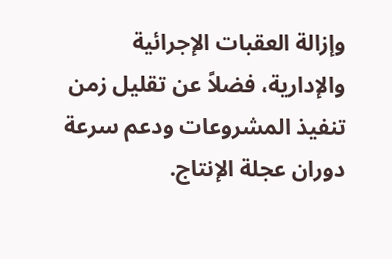وإزالة العقبات الإجرائية والإدارية، فضلاً عن تقليل زمن تنفيذ المشروعات ودعم سرعة دوران عجلة الإنتاج.